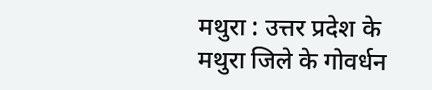मथुरा : उत्तर प्रदेश के मथुरा जिले के गोवर्धन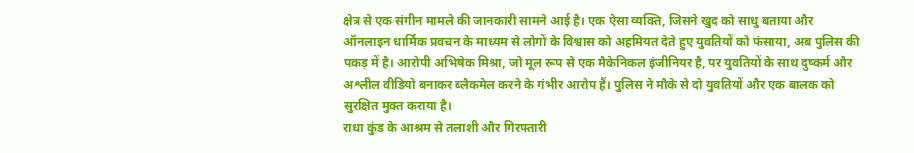क्षेत्र से एक संगीन मामले की जानकारी सामने आई है। एक ऐसा व्यक्ति, जिसने खुद को साधु बताया और ऑनलाइन धार्मिक प्रवचन के माध्यम से लोगों के विश्वास को अहमियत देते हुए युवतियों को फंसाया, अब पुलिस की पकड़ में है। आरोपी अभिषेक मिश्रा, जो मूल रूप से एक मैकेनिकल इंजीनियर है, पर युवतियों के साथ दुष्कर्म और अश्लील वीडियो बनाकर ब्लैकमेल करने के गंभीर आरोप हैं। पुलिस ने मौके से दो युवतियों और एक बालक को सुरक्षित मुक्त कराया है।
राधा कुंड के आश्रम से तलाशी और गिरफ्तारी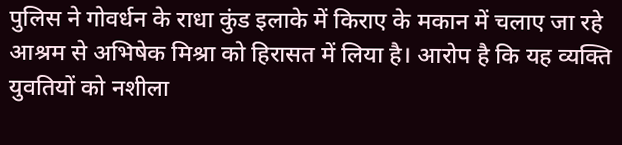पुलिस ने गोवर्धन के राधा कुंड इलाके में किराए के मकान में चलाए जा रहे आश्रम से अभिषेक मिश्रा को हिरासत में लिया है। आरोप है कि यह व्यक्ति युवतियों को नशीला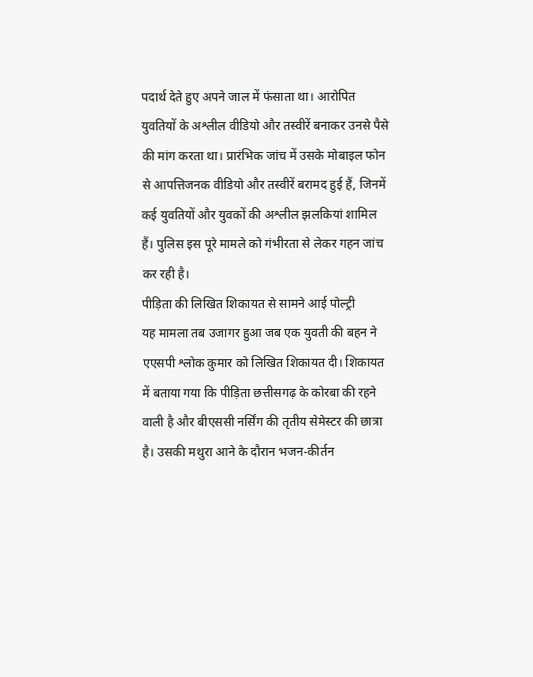पदार्थ देते हुए अपने जाल में फंसाता था। आरोपित युवतियों के अश्लील वीडियो और तस्वीरें बनाकर उनसे पैसे की मांग करता था। प्रारंभिक जांच में उसके मोबाइल फोन से आपत्तिजनक वीडियो और तस्वीरें बरामद हुई हैं, जिनमें कई युवतियों और युवकों की अश्लील झलकियां शामिल हैं। पुलिस इस पूरे मामले को गंभीरता से लेकर गहन जांच कर रही है।
पीड़िता की लिखित शिकायत से सामने आई पोल्ट्री
यह मामला तब उजागर हुआ जब एक युवती की बहन ने एएसपी श्लोक कुमार को लिखित शिकायत दी। शिकायत में बताया गया कि पीड़िता छत्तीसगढ़ के कोरबा की रहने वाली है और बीएससी नर्सिंग की तृतीय सेमेस्टर की छात्रा है। उसकी मथुरा आने के दौरान भजन-कीर्तन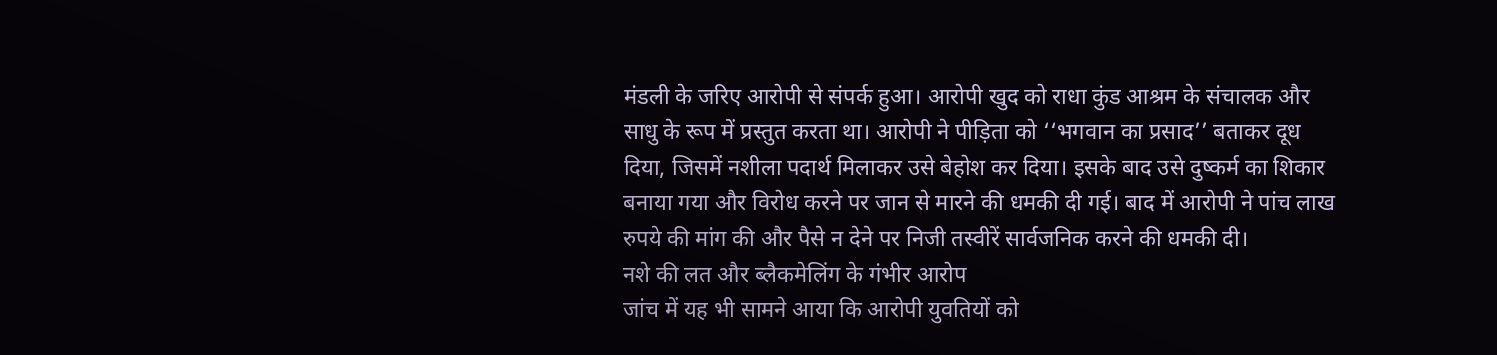मंडली के जरिए आरोपी से संपर्क हुआ। आरोपी खुद को राधा कुंड आश्रम के संचालक और साधु के रूप में प्रस्तुत करता था। आरोपी ने पीड़िता को ‘‘भगवान का प्रसाद’’ बताकर दूध दिया, जिसमें नशीला पदार्थ मिलाकर उसे बेहोश कर दिया। इसके बाद उसे दुष्कर्म का शिकार बनाया गया और विरोध करने पर जान से मारने की धमकी दी गई। बाद में आरोपी ने पांच लाख रुपये की मांग की और पैसे न देने पर निजी तस्वीरें सार्वजनिक करने की धमकी दी।
नशे की लत और ब्लैकमेलिंग के गंभीर आरोप
जांच में यह भी सामने आया कि आरोपी युवतियों को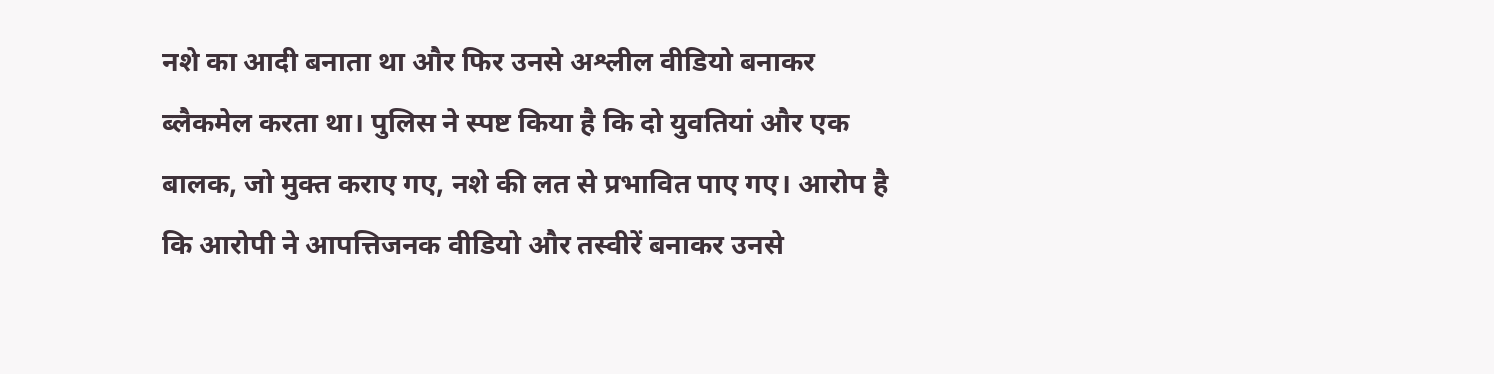नशे का आदी बनाता था और फिर उनसे अश्लील वीडियो बनाकर ब्लैकमेल करता था। पुलिस ने स्पष्ट किया है कि दो युवतियां और एक बालक, जो मुक्त कराए गए, नशे की लत से प्रभावित पाए गए। आरोप है कि आरोपी ने आपत्तिजनक वीडियो और तस्वीरें बनाकर उनसे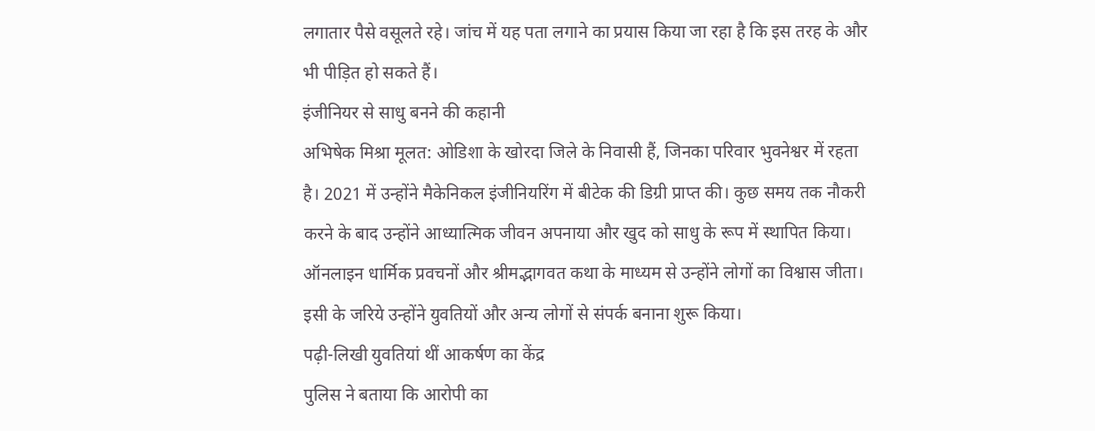लगातार पैसे वसूलते रहे। जांच में यह पता लगाने का प्रयास किया जा रहा है कि इस तरह के और भी पीड़ित हो सकते हैं।
इंजीनियर से साधु बनने की कहानी
अभिषेक मिश्रा मूलत: ओडिशा के खोरदा जिले के निवासी हैं, जिनका परिवार भुवनेश्वर में रहता है। 2021 में उन्होंने मैकेनिकल इंजीनियरिंग में बीटेक की डिग्री प्राप्त की। कुछ समय तक नौकरी करने के बाद उन्होंने आध्यात्मिक जीवन अपनाया और खुद को साधु के रूप में स्थापित किया। ऑनलाइन धार्मिक प्रवचनों और श्रीमद्भागवत कथा के माध्यम से उन्होंने लोगों का विश्वास जीता। इसी के जरिये उन्होंने युवतियों और अन्य लोगों से संपर्क बनाना शुरू किया।
पढ़ी-लिखी युवतियां थीं आकर्षण का केंद्र
पुलिस ने बताया कि आरोपी का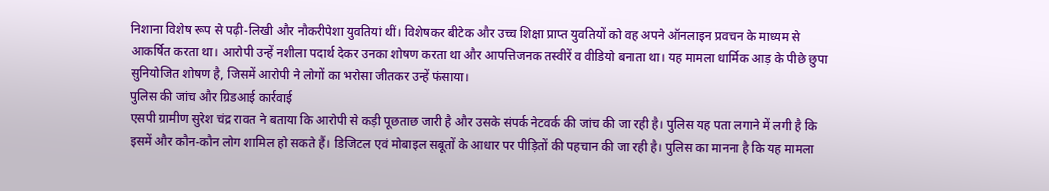निशाना विशेष रूप से पढ़ी-लिखी और नौकरीपेशा युवतियां थीं। विशेषकर बीटेक और उच्च शिक्षा प्राप्त युवतियों को वह अपने ऑनलाइन प्रवचन के माध्यम से आकर्षित करता था। आरोपी उन्हें नशीला पदार्थ देकर उनका शोषण करता था और आपत्तिजनक तस्वीरें व वीडियो बनाता था। यह मामला धार्मिक आड़ के पीछे छुपा सुनियोजित शोषण है, जिसमें आरोपी ने लोगों का भरोसा जीतकर उन्हें फंसाया।
पुलिस की जांच और ग्रिडआई कार्रवाई
एसपी ग्रामीण सुरेश चंद्र रावत ने बताया कि आरोपी से कड़ी पूछताछ जारी है और उसके संपर्क नेटवर्क की जांच की जा रही है। पुलिस यह पता लगाने में लगी है कि इसमें और कौन-कौन लोग शामिल हो सकते हैं। डिजिटल एवं मोबाइल सबूतों के आधार पर पीड़ितों की पहचान की जा रही है। पुलिस का मानना है कि यह मामला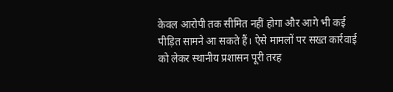केवल आरोपी तक सीमित नहीं होगा और आगे भी कई पीड़ित सामने आ सकते हैं। ऐसे मामलों पर सख्त कार्रवाई को लेकर स्थानीय प्रशासन पूरी तरह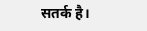सतर्क है।